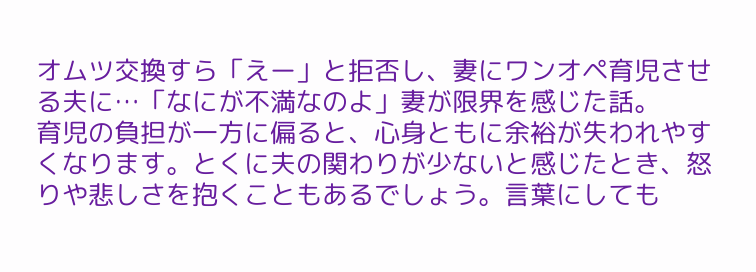オムツ交換すら「えー」と拒否し、妻にワンオペ育児させる夫に…「なにが不満なのよ」妻が限界を感じた話。
育児の負担が一方に偏ると、心身ともに余裕が失われやすくなります。とくに夫の関わりが少ないと感じたとき、怒りや悲しさを抱くこともあるでしょう。言葉にしても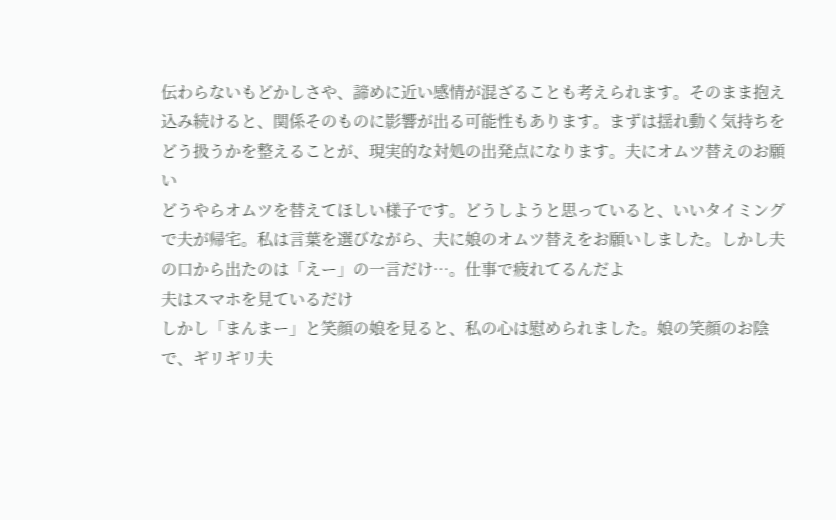伝わらないもどかしさや、諦めに近い感情が混ざることも考えられます。そのまま抱え込み続けると、関係そのものに影響が出る可能性もあります。まずは揺れ動く気持ちをどう扱うかを整えることが、現実的な対処の出発点になります。夫にオムツ替えのお願い
どうやらオムツを替えてほしい様子です。どうしようと思っていると、いいタイミングで夫が帰宅。私は言葉を選びながら、夫に娘のオムツ替えをお願いしました。しかし夫の口から出たのは「えー」の一言だけ…。仕事で疲れてるんだよ
夫はスマホを見ているだけ
しかし「まんまー」と笑顔の娘を見ると、私の心は慰められました。娘の笑顔のお陰で、ギリギリ夫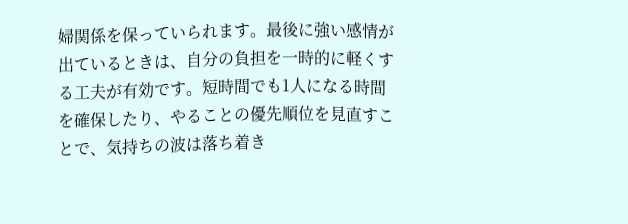婦関係を保っていられます。最後に強い感情が出ているときは、自分の負担を一時的に軽くする工夫が有効です。短時間でも1人になる時間を確保したり、やることの優先順位を見直すことで、気持ちの波は落ち着き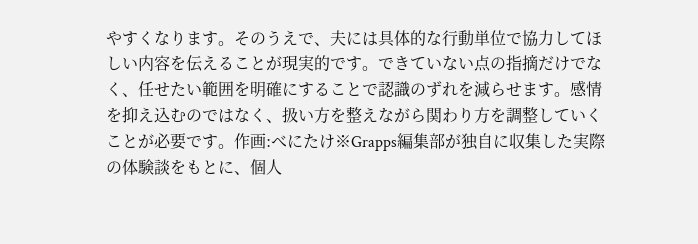やすくなります。そのうえで、夫には具体的な行動単位で協力してほしい内容を伝えることが現実的です。できていない点の指摘だけでなく、任せたい範囲を明確にすることで認識のずれを減らせます。感情を抑え込むのではなく、扱い方を整えながら関わり方を調整していくことが必要です。作画:べにたけ※Grapps編集部が独自に収集した実際の体験談をもとに、個人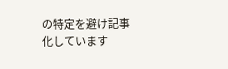の特定を避け記事化しています